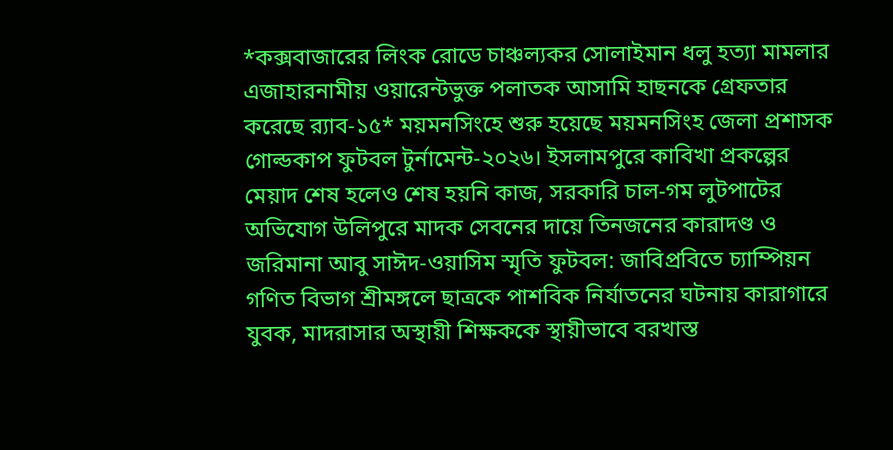*কক্সবাজারের লিংক রোডে চাঞ্চল্যকর সোলাইমান ধলু হত্যা মামলার এজাহারনামীয় ওয়ারেন্টভুক্ত পলাতক আসামি হাছনকে গ্রেফতার করেছে র‌্যাব-১৫* ময়মনসিংহে শুরু হয়েছে ময়মনসিংহ জেলা প্রশাসক গোল্ডকাপ ফুটবল টুর্নামেন্ট-২০২৬। ইসলামপুরে কাবিখা প্রকল্পের মেয়াদ শেষ হলেও শেষ হয়নি কাজ, সরকারি চাল-গম লুটপাটের অভিযোগ উলিপুরে মাদক সেবনের দায়ে তিনজনের কারাদণ্ড ও জরিমানা আবু সাঈদ-ওয়াসিম স্মৃতি ফুটবল: জাবিপ্রবিতে চ্যাম্পিয়ন গণিত বিভাগ শ্রীমঙ্গলে ছাত্রকে পাশবিক নির্যাতনের ঘটনায় কারাগারে যুবক, মাদরাসার অস্থায়ী শিক্ষককে স্থায়ীভাবে বরখাস্ত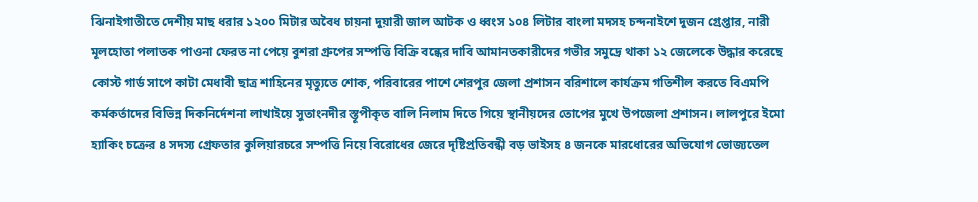ঝিনাইগাতীতে দেশীয় মাছ ধরার ১২০০ মিটার অবৈধ চায়না দুয়ারী জাল আটক ও ধ্বংস ১০৪ লিটার বাংলা মদসহ চন্দনাইশে দুজন গ্রেপ্তার, নারী মূলহোতা পলাতক পাওনা ফেরত না পেয়ে বুশরা গ্রুপের সম্পত্তি বিক্রি বন্ধের দাবি আমানতকারীদের গভীর সমুদ্রে থাকা ১২ জেলেকে উদ্ধার করেছে কোস্ট গার্ড সাপে কাটা মেধাবী ছাত্র শাহিনের মৃত্যুতে শোক, পরিবারের পাশে শেরপুর জেলা প্রশাসন বরিশালে কার্যক্রম গতিশীল করতে বিএমপি কর্মকর্তাদের বিভিন্ন দিকনির্দেশনা লাখাইয়ে সুতাংনদীর স্তূপীকৃত বালি নিলাম দিতে গিয়ে স্থানীয়দের তোপের মুখে উপজেলা প্রশাসন। লালপুরে ইমো হ্যাকিং চক্রের ৪ সদস্য গ্রেফতার কুলিয়ারচরে সম্পত্তি নিয়ে বিরোধের জেরে দৃষ্টিপ্রতিবন্ধী বড় ভাইসহ ৪ জনকে মারধোরের অভিযোগ ভোজ্যতেল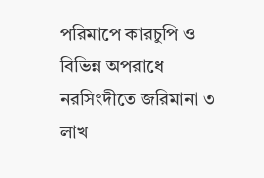পরিমাপে কারচুপি ও বিভিন্ন অপরাধে নরসিংদীতে জরিমানা ৩ লাখ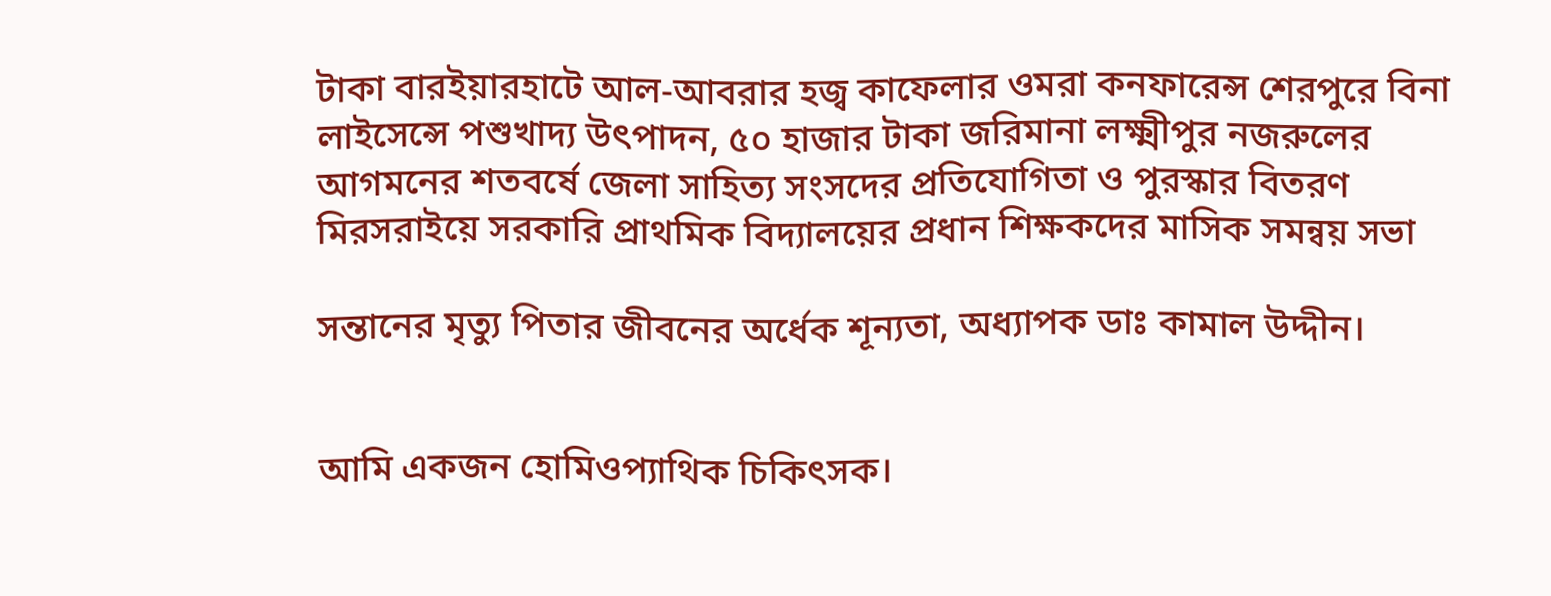টাকা বারইয়ারহাটে আল-আবরার হজ্ব কাফেলার ওমরা কনফারেন্স শেরপুরে বিনা লাইসেন্সে পশুখাদ্য উৎপাদন, ৫০ হাজার টাকা জরিমানা লক্ষ্মীপুর নজরুলের আগমনের শতবর্ষে জেলা সাহিত্য সংসদের প্রতিযোগিতা ও পুরস্কার বিতরণ মিরসরাইয়ে সরকারি প্রাথমিক বিদ্যালয়ের প্রধান শিক্ষকদের মাসিক সমন্বয় সভা

সন্তানের মৃত্যু পিতার জীবনের অর্ধেক শূন্যতা, অধ্যাপক ডাঃ কামাল উদ্দীন।


আমি একজন হোমিওপ্যাথিক চিকিৎসক।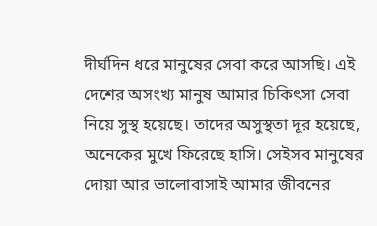দীর্ঘদিন ধরে মানুষের সেবা করে আসছি। এই দেশের অসংখ্য মানুষ আমার চিকিৎসা সেবা নিয়ে সুস্থ হয়েছে। তাদের অসুস্থতা দূর হয়েছে, অনেকের মুখে ফিরেছে হাসি। সেইসব মানুষের দোয়া আর ভালোবাসাই আমার জীবনের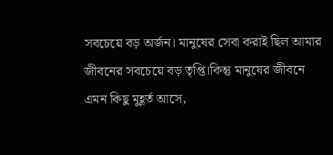সবচেয়ে বড় অর্জন। মানুষের সেবা করাই ছিল আমার জীবনের সবচেয়ে বড় তৃপ্তি।কিন্তু মানুষের জীবনে এমন কিছু মুহূর্ত আসে,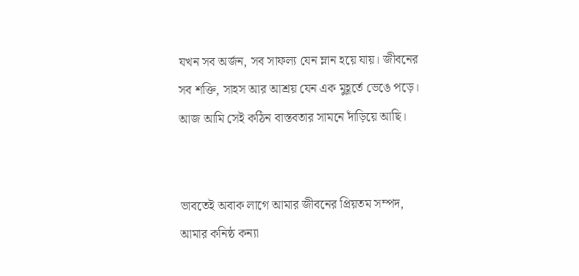যখন সব অর্জন, সব সাফল্য যেন ম্লান হয়ে যায়। জীবনের সব শক্তি, সাহস আর আশ্রয় যেন এক মুহূর্তে ভেঙে পড়ে। আজ আমি সেই কঠিন বাস্তবতার সামনে দাঁড়িয়ে আছি।


ভাবতেই অবাক লাগে আমার জীবনের প্রিয়তম সম্পদ, আমার কনিষ্ঠ কন্যা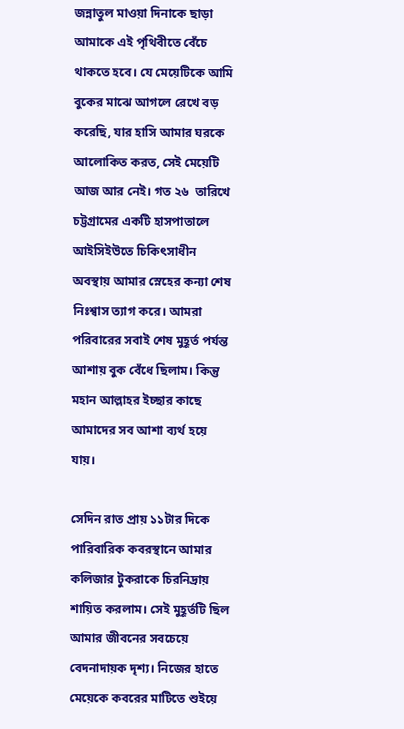জন্নাতুল মাওয়া দিনাকে ছাড়া আমাকে এই পৃথিবীতে বেঁচে থাকতে হবে। যে মেয়েটিকে আমি বুকের মাঝে আগলে রেখে বড় করেছি, যার হাসি আমার ঘরকে আলোকিত করত, সেই মেয়েটি আজ আর নেই। গত ২৬  তারিখে চট্টগ্রামের একটি হাসপাতালে আইসিইউতে চিকিৎসাধীন অবস্থায় আমার স্নেহের কন্যা শেষ নিঃশ্বাস ত্যাগ করে। আমরা পরিবারের সবাই শেষ মুহূর্ত পর্যন্ত আশায় বুক বেঁধে ছিলাম। কিন্তু মহান আল্লাহর ইচ্ছার কাছে আমাদের সব আশা ব্যর্থ হয়ে যায়।

সেদিন রাত প্রায় ১১টার দিকে পারিবারিক কবরস্থানে আমার কলিজার টুকরাকে চিরনিদ্রায় শায়িত করলাম। সেই মুহূর্তটি ছিল আমার জীবনের সবচেয়ে বেদনাদায়ক দৃশ্য। নিজের হাতে মেয়েকে কবরের মাটিতে শুইয়ে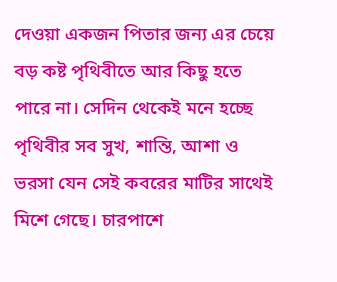দেওয়া একজন পিতার জন্য এর চেয়ে বড় কষ্ট পৃথিবীতে আর কিছু হতে পারে না। সেদিন থেকেই মনে হচ্ছে পৃথিবীর সব সুখ, শান্তি, আশা ও ভরসা যেন সেই কবরের মাটির সাথেই মিশে গেছে। চারপাশে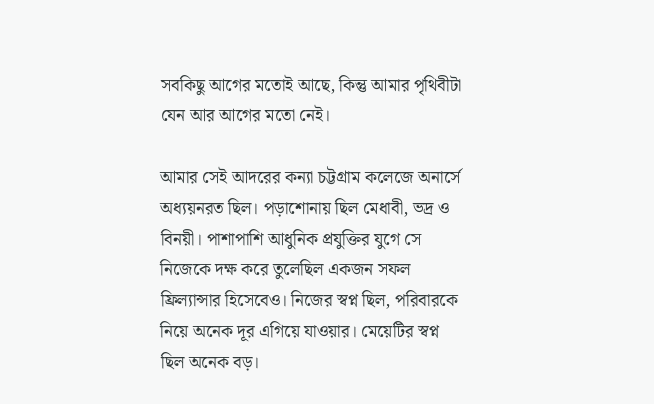সবকিছু আগের মতোই আছে, কিন্তু আমার পৃথিবীটা যেন আর আগের মতো নেই।

আমার সেই আদরের কন্যা চট্টগ্রাম কলেজে অনার্সে অধ্যয়নরত ছিল। পড়াশোনায় ছিল মেধাবী, ভদ্র ও বিনয়ী। পাশাপাশি আধুনিক প্রযুক্তির যুগে সে নিজেকে দক্ষ করে তুলেছিল একজন সফল ফ্রিল্যান্সার হিসেবেও। নিজের স্বপ্ন ছিল, পরিবারকে নিয়ে অনেক দূর এগিয়ে যাওয়ার। মেয়েটির স্বপ্ন ছিল অনেক বড়।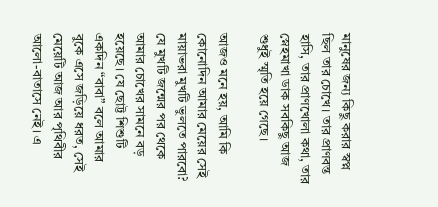মানুষের জন্য কিছু করার স্বপ্ন ছিল তার চোখে। তার প্রাণবন্ত হাসি, তার প্রাণখোলা কথা, তার স্নেহমাখা ডাক সবকিছু আজ শুধুই স্মৃতি হয়ে গেছে।

আজও মনে হয়, আমি কি কোনোদিন আমার মেয়ের সেই মায়াভরা মুখটি ভুলতে পারবো? যে মুখটি জন্মের পর থেকে আমার চোখের সামনে বড় হয়েছে। যে ছোট্ট শিশুটি একদিন “বাবা” বলে আমার বুকে এসে জড়িয়ে ধরত, সেই মেয়েটি আজ আর পৃথিবীর আলো-বাতাসে নেই। এ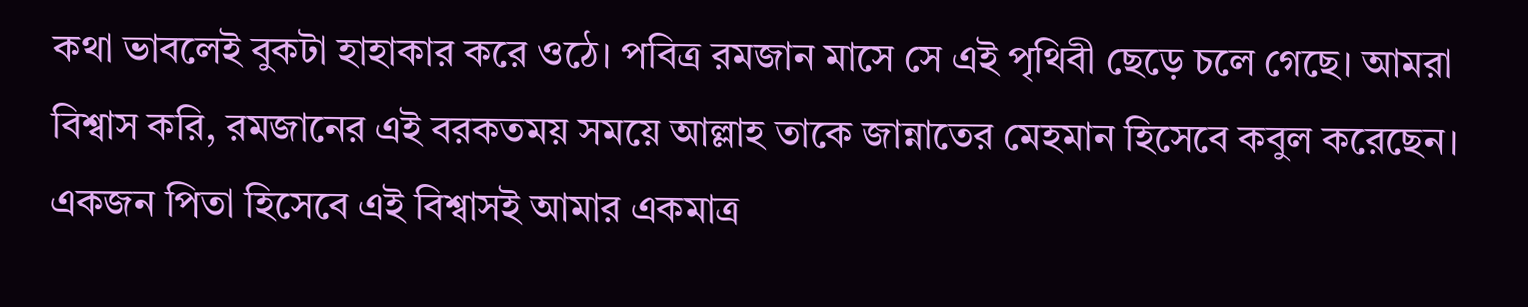কথা ভাবলেই বুকটা হাহাকার করে ওঠে। পবিত্র রমজান মাসে সে এই পৃথিবী ছেড়ে চলে গেছে। আমরা বিশ্বাস করি, রমজানের এই বরকতময় সময়ে আল্লাহ তাকে জান্নাতের মেহমান হিসেবে কবুল করেছেন। একজন পিতা হিসেবে এই বিশ্বাসই আমার একমাত্র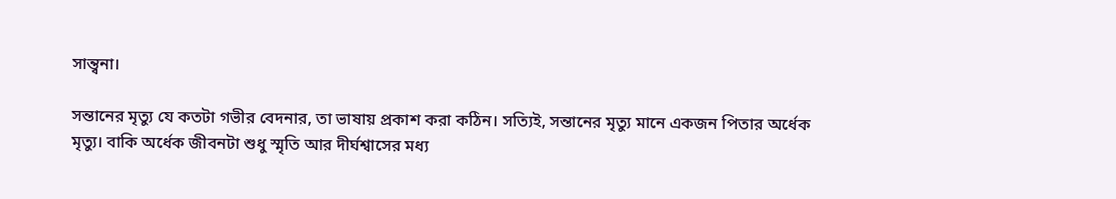সান্ত্বনা।

সন্তানের মৃত্যু যে কতটা গভীর বেদনার, তা ভাষায় প্রকাশ করা কঠিন। সত্যিই, সন্তানের মৃত্যু মানে একজন পিতার অর্ধেক মৃত্যু। বাকি অর্ধেক জীবনটা শুধু স্মৃতি আর দীর্ঘশ্বাসের মধ্য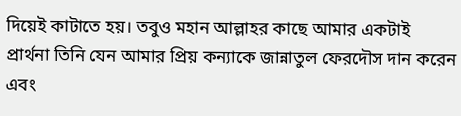দিয়েই কাটাতে হয়। তবুও মহান আল্লাহর কাছে আমার একটাই প্রার্থনা তিনি যেন আমার প্রিয় কন্যাকে জান্নাতুল ফেরদৌস দান করেন এবং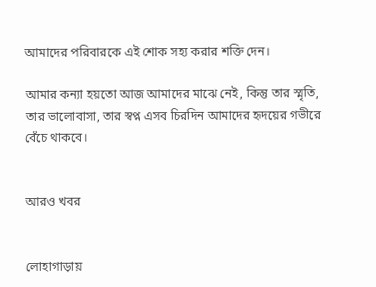আমাদের পরিবারকে এই শোক সহ্য করার শক্তি দেন।

আমার কন্যা হয়তো আজ আমাদের মাঝে নেই, কিন্তু তার স্মৃতি, তার ভালোবাসা, তার স্বপ্ন এসব চিরদিন আমাদের হৃদয়ের গভীরে বেঁচে থাকবে।


আরও খবর


লোহাগাড়ায়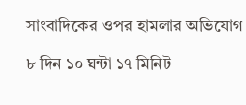সাংবাদিকের ওপর হামলার অভিযোগ

৮ দিন ১০ ঘন্টা ১৭ মিনিট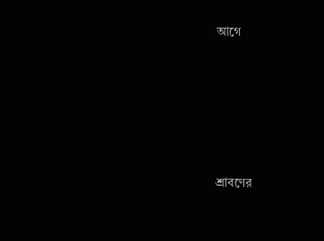আগে






শ্রাবণের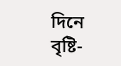দিনে বৃষ্টি-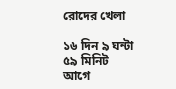রোদের খেলা

১৬ দিন ৯ ঘন্টা ৫৯ মিনিট আগে